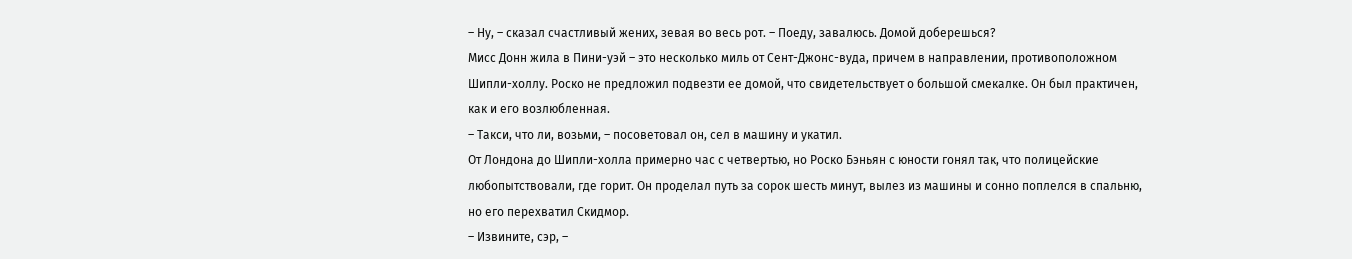– Ну, – сказал счастливый жених, зевая во весь рот. – Поеду, завалюсь. Домой доберешься?
Мисс Донн жила в Пини-уэй – это несколько миль от Сент-Джонс-вуда, причем в направлении, противоположном Шипли-холлу. Роско не предложил подвезти ее домой, что свидетельствует о большой смекалке. Он был практичен, как и его возлюбленная.
– Такси, что ли, возьми, – посоветовал он, сел в машину и укатил.
От Лондона до Шипли-холла примерно час с четвертью, но Роско Бэньян с юности гонял так, что полицейские любопытствовали, где горит. Он проделал путь за сорок шесть минут, вылез из машины и сонно поплелся в спальню, но его перехватил Скидмор.
– Извините, сэр, –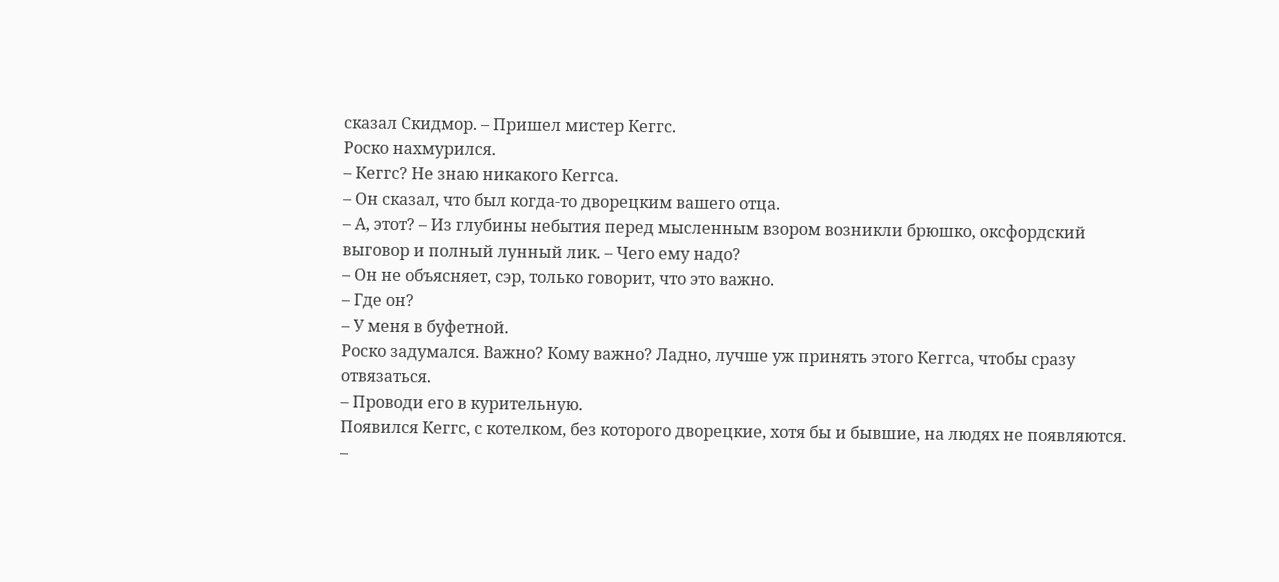сказал Скидмор. – Пришел мистер Кеггс.
Роско нахмурился.
– Кеггс? Не знаю никакого Кеггса.
– Он сказал, что был когда-то дворецким вашего отца.
– А, этот? – Из глубины небытия перед мысленным взором возникли брюшко, оксфордский выговор и полный лунный лик. – Чего ему надо?
– Он не объясняет, сэр, только говорит, что это важно.
– Где он?
– У меня в буфетной.
Роско задумался. Важно? Кому важно? Ладно, лучше уж принять этого Кеггса, чтобы сразу отвязаться.
– Проводи его в курительную.
Появился Кеггс, с котелком, без которого дворецкие, хотя бы и бывшие, на людях не появляются.
–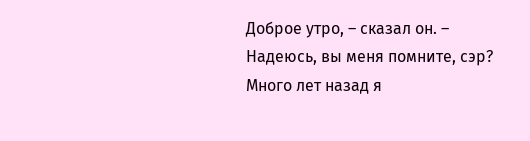Доброе утро, – сказал он. – Надеюсь, вы меня помните, сэр? Много лет назад я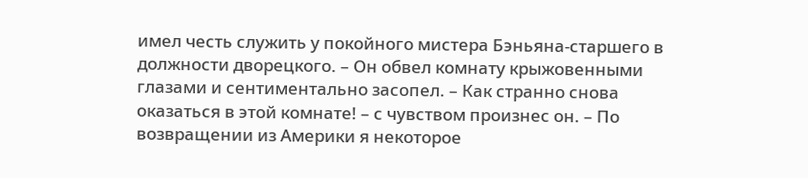имел честь служить у покойного мистера Бэньяна-старшего в должности дворецкого. – Он обвел комнату крыжовенными глазами и сентиментально засопел. – Как странно снова оказаться в этой комнате! – с чувством произнес он. – По возвращении из Америки я некоторое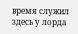время служил здесь у лорда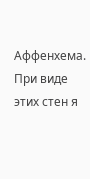Аффенхема. При виде этих стен я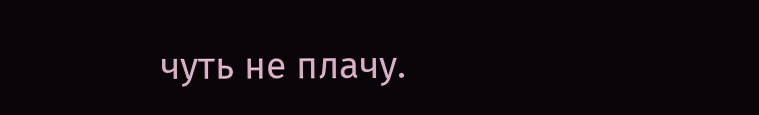чуть не плачу.